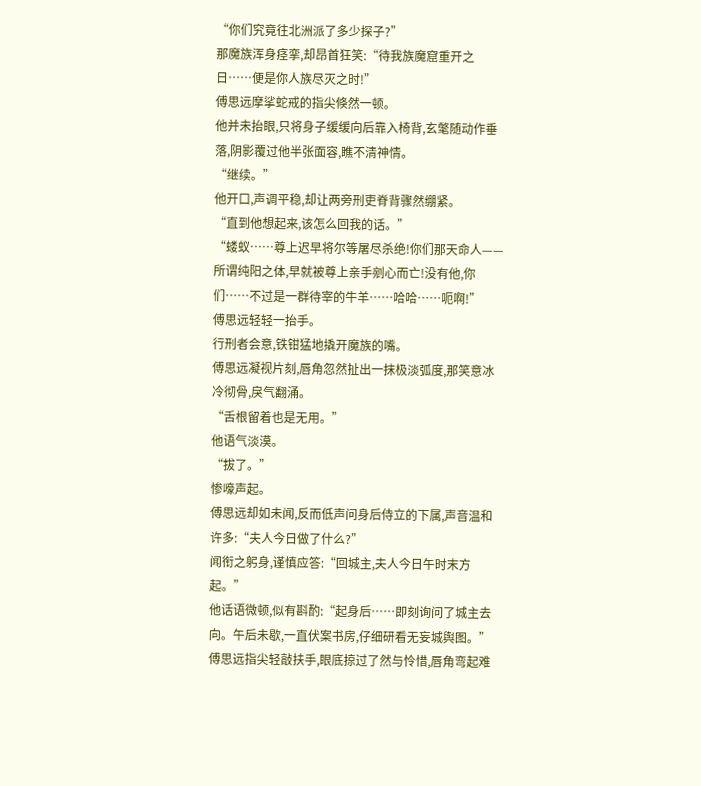“你们究竟往北洲派了多少探子?”
那魔族浑身痉挛,却昂首狂笑:“待我族魔窟重开之日……便是你人族尽灭之时!”
傅思远摩挲蛇戒的指尖倏然一顿。
他并未抬眼,只将身子缓缓向后靠入椅背,玄氅随动作垂落,阴影覆过他半张面容,瞧不清神情。
“继续。”
他开口,声调平稳,却让两旁刑吏脊背骤然绷紧。
“直到他想起来,该怎么回我的话。”
“蝼蚁……尊上迟早将尔等屠尽杀绝!你们那天命人——所谓纯阳之体,早就被尊上亲手剜心而亡!没有他,你们……不过是一群待宰的牛羊……哈哈……呃啊!”
傅思远轻轻一抬手。
行刑者会意,铁钳猛地撬开魔族的嘴。
傅思远凝视片刻,唇角忽然扯出一抹极淡弧度,那笑意冰冷彻骨,戾气翻涌。
“舌根留着也是无用。”
他语气淡漠。
“拔了。”
惨嚎声起。
傅思远却如未闻,反而低声问身后侍立的下属,声音温和许多:“夫人今日做了什么?”
闻衔之躬身,谨慎应答:“回城主,夫人今日午时末方起。”
他话语微顿,似有斟酌:“起身后……即刻询问了城主去向。午后未歇,一直伏案书房,仔细研看无妄城舆图。”
傅思远指尖轻敲扶手,眼底掠过了然与怜惜,唇角弯起难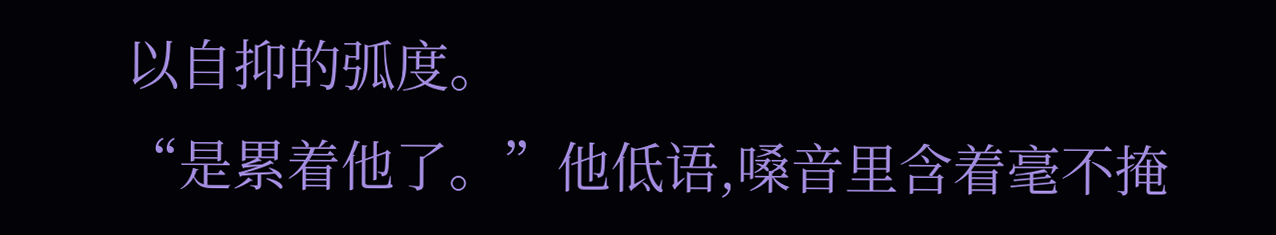以自抑的弧度。
“是累着他了。”他低语,嗓音里含着毫不掩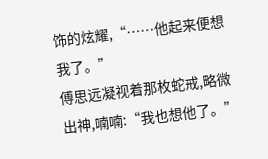饰的炫耀,“……他起来便想我了。”
傅思远凝视着那枚蛇戒,略微出神,喃喃:“我也想他了。”